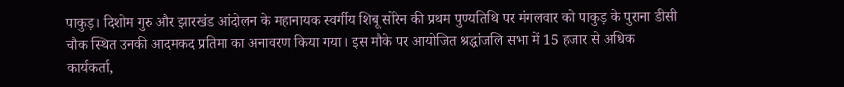पाकुड़। दिशोम गुरु और झारखंड आंदोलन के महानायक स्वर्गीय शिबू सोरेन की प्रथम पुण्यतिथि पर मंगलवार को पाकुड़ के पुराना डीसी चौक स्थित उनकी आदमकद प्रतिमा का अनावरण किया गया। इस मौके पर आयोजित श्रद्धांजलि सभा में 15 हजार से अधिक कार्यकर्ता,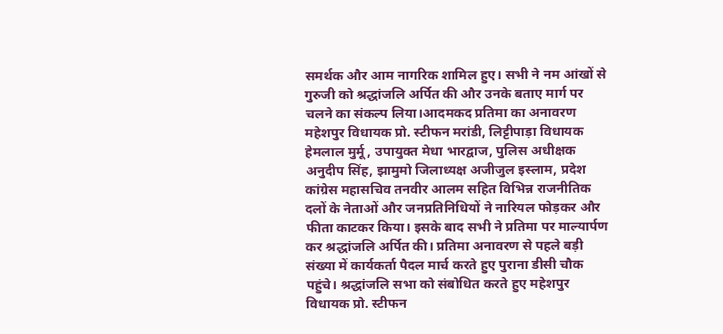समर्थक और आम नागरिक शामिल हुए। सभी ने नम आंखों से गुरुजी को श्रद्धांजलि अर्पित की और उनके बताए मार्ग पर चलने का संकल्प लिया।आदमकद प्रतिमा का अनावरण महेशपुर विधायक प्रो. स्टीफन मरांडी, लिट्टीपाड़ा विधायक हेमलाल मुर्मू, उपायुक्त मेधा भारद्वाज, पुलिस अधीक्षक अनुदीप सिंह, झामुमो जिलाध्यक्ष अजीजुल इस्लाम, प्रदेश कांग्रेस महासचिव तनवीर आलम सहित विभिन्न राजनीतिक दलों के नेताओं और जनप्रतिनिधियों ने नारियल फोड़कर और फीता काटकर किया। इसके बाद सभी ने प्रतिमा पर माल्यार्पण कर श्रद्धांजलि अर्पित की। प्रतिमा अनावरण से पहले बड़ी संख्या में कार्यकर्ता पैदल मार्च करते हुए पुराना डीसी चौक पहुंचे। श्रद्धांजलि सभा को संबोधित करते हुए महेशपुर विधायक प्रो. स्टीफन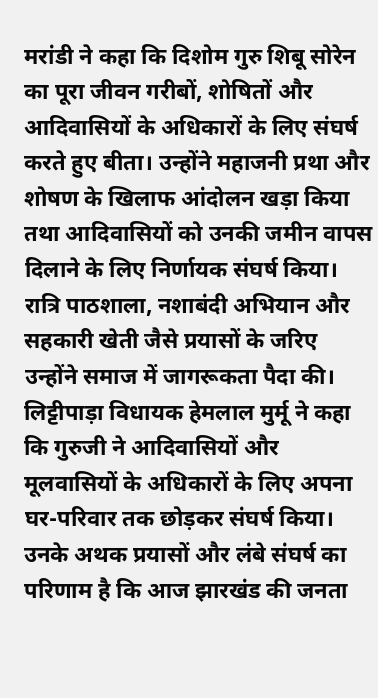मरांडी ने कहा कि दिशोम गुरु शिबू सोरेन का पूरा जीवन गरीबों, शोषितों और आदिवासियों के अधिकारों के लिए संघर्ष करते हुए बीता। उन्होंने महाजनी प्रथा और शोषण के खिलाफ आंदोलन खड़ा किया तथा आदिवासियों को उनकी जमीन वापस दिलाने के लिए निर्णायक संघर्ष किया। रात्रि पाठशाला, नशाबंदी अभियान और सहकारी खेती जैसे प्रयासों के जरिए उन्होंने समाज में जागरूकता पैदा की।
लिट्टीपाड़ा विधायक हेमलाल मुर्मू ने कहा कि गुरुजी ने आदिवासियों और मूलवासियों के अधिकारों के लिए अपना घर-परिवार तक छोड़कर संघर्ष किया। उनके अथक प्रयासों और लंबे संघर्ष का परिणाम है कि आज झारखंड की जनता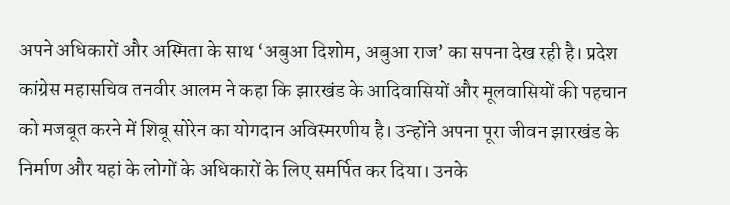अपने अधिकारों और अस्मिता के साथ ‘अबुआ दिशोम, अबुआ राज’ का सपना देख रही है। प्रदेश कांग्रेस महासचिव तनवीर आलम ने कहा कि झारखंड के आदिवासियों और मूलवासियों की पहचान को मजबूत करने में शिबू सोरेन का योगदान अविस्मरणीय है। उन्होंने अपना पूरा जीवन झारखंड के निर्माण और यहां के लोगों के अधिकारों के लिए समर्पित कर दिया। उनके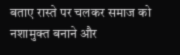बताए रास्ते पर चलकर समाज को नशामुक्त बनाने और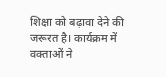शिक्षा को बढ़ावा देने की जरूरत है। कार्यक्रम में वक्ताओं ने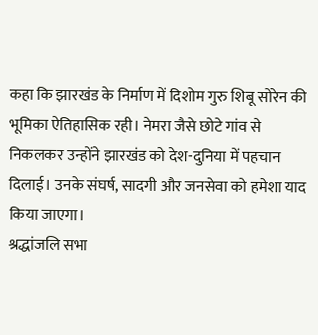कहा कि झारखंड के निर्माण में दिशोम गुरु शिबू सोरेन की भूमिका ऐतिहासिक रही। नेमरा जैसे छोटे गांव से निकलकर उन्होंने झारखंड को देश-दुनिया में पहचान दिलाई। उनके संघर्ष, सादगी और जनसेवा को हमेशा याद किया जाएगा।
श्रद्धांजलि सभा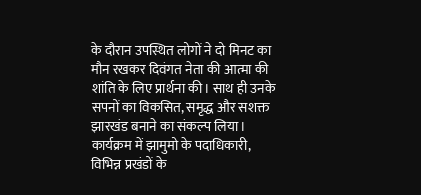के दौरान उपस्थित लोगों ने दो मिनट का मौन रखकर दिवंगत नेता की आत्मा की शांति के लिए प्रार्थना की। साथ ही उनके सपनों का विकसित, समृद्ध और सशक्त झारखंड बनाने का संकल्प लिया। कार्यक्रम में झामुमो के पदाधिकारी, विभिन्न प्रखंडों के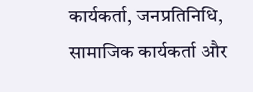कार्यकर्ता, जनप्रतिनिधि, सामाजिक कार्यकर्ता और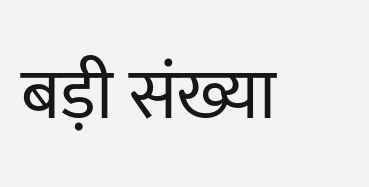बड़ी संख्या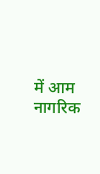में आम नागरिक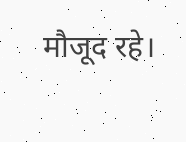मौजूद रहे।